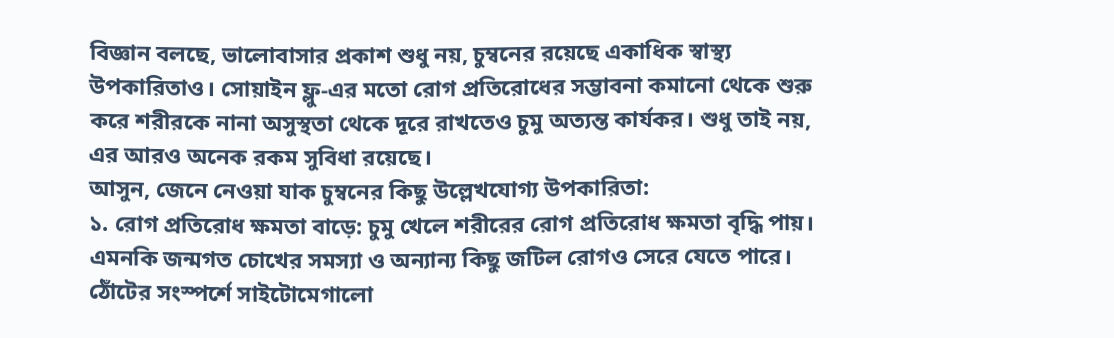বিজ্ঞান বলছে, ভালোবাসার প্রকাশ শুধু নয়, চুম্বনের রয়েছে একাধিক স্বাস্থ্য উপকারিতাও। সোয়াইন ফ্লু-এর মতো রোগ প্রতিরোধের সম্ভাবনা কমানো থেকে শুরু করে শরীরকে নানা অসুস্থতা থেকে দূরে রাখতেও চুমু অত্যন্ত কার্যকর। শুধু তাই নয়, এর আরও অনেক রকম সুবিধা রয়েছে।
আসুন, জেনে নেওয়া যাক চুম্বনের কিছু উল্লেখযোগ্য উপকারিতা:
১. রোগ প্রতিরোধ ক্ষমতা বাড়ে: চুমু খেলে শরীরের রোগ প্রতিরোধ ক্ষমতা বৃদ্ধি পায়। এমনকি জন্মগত চোখের সমস্যা ও অন্যান্য কিছু জটিল রোগও সেরে যেতে পারে। ঠোঁটের সংস্পর্শে সাইটোমেগালো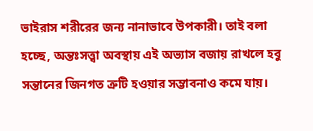ভাইরাস শরীরের জন্য নানাভাবে উপকারী। তাই বলা হচ্ছে, অন্তঃসত্ত্বা অবস্থায় এই অভ্যাস বজায় রাখলে হবু সন্তানের জিনগত ত্রুটি হওয়ার সম্ভাবনাও কমে যায়।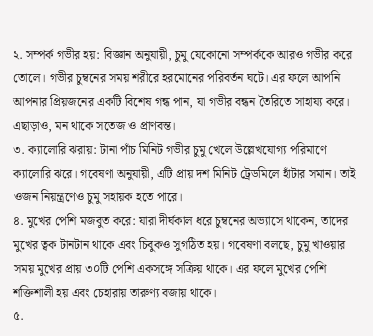২. সম্পর্ক গভীর হয়: বিজ্ঞান অনুযায়ী, চুমু যেকোনো সম্পর্ককে আরও গভীর করে তোলে। গভীর চুম্বনের সময় শরীরে হরমোনের পরিবর্তন ঘটে। এর ফলে আপনি আপনার প্রিয়জনের একটি বিশেষ গন্ধ পান, যা গভীর বন্ধন তৈরিতে সাহায্য করে। এছাড়াও, মন থাকে সতেজ ও প্রাণবন্ত।
৩. ক্যালোরি ঝরায়: টানা পাঁচ মিনিট গভীর চুমু খেলে উল্লেখযোগ্য পরিমাণে ক্যালোরি ঝরে। গবেষণা অনুযায়ী, এটি প্রায় দশ মিনিট ট্রেডমিলে হাঁটার সমান। তাই ওজন নিয়ন্ত্রণেও চুমু সহায়ক হতে পারে।
৪. মুখের পেশি মজবুত করে: যারা দীর্ঘকাল ধরে চুম্বনের অভ্যাসে থাকেন, তাদের মুখের ত্বক টানটান থাকে এবং চিবুকও সুগঠিত হয়। গবেষণা বলছে, চুমু খাওয়ার সময় মুখের প্রায় ৩০টি পেশি একসঙ্গে সক্রিয় থাকে। এর ফলে মুখের পেশি শক্তিশালী হয় এবং চেহারায় তারুণ্য বজায় থাকে।
৫.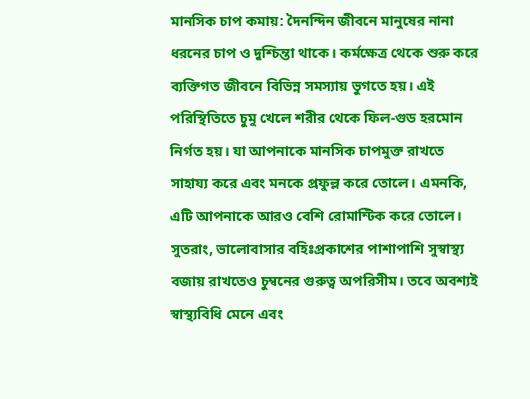মানসিক চাপ কমায়: দৈনন্দিন জীবনে মানুষের নানা ধরনের চাপ ও দুশ্চিন্তা থাকে। কর্মক্ষেত্র থেকে শুরু করে ব্যক্তিগত জীবনে বিভিন্ন সমস্যায় ভুগতে হয়। এই পরিস্থিতিতে চুমু খেলে শরীর থেকে ফিল-গুড হরমোন নির্গত হয়। যা আপনাকে মানসিক চাপমুক্ত রাখতে সাহায্য করে এবং মনকে প্রফুল্ল করে তোলে। এমনকি, এটি আপনাকে আরও বেশি রোমান্টিক করে তোলে।
সুতরাং, ভালোবাসার বহিঃপ্রকাশের পাশাপাশি সুস্বাস্থ্য বজায় রাখতেও চুম্বনের গুরুত্ব অপরিসীম। তবে অবশ্যই স্বাস্থ্যবিধি মেনে এবং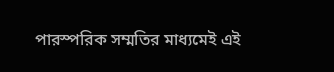পারস্পরিক সম্মতির মাধ্যমেই এই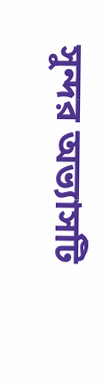সুন্দর অভ্যাসটি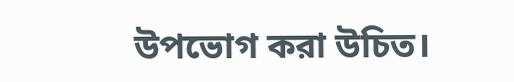উপভোগ করা উচিত।